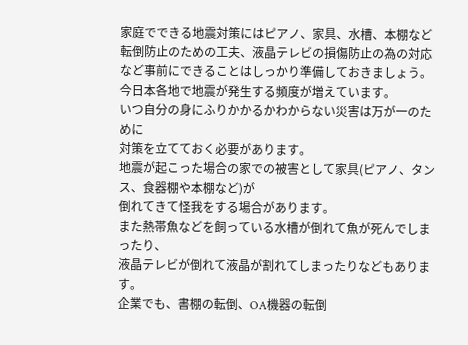家庭でできる地震対策にはピアノ、家具、水槽、本棚など転倒防止のための工夫、液晶テレビの損傷防止の為の対応など事前にできることはしっかり準備しておきましょう。
今日本各地で地震が発生する頻度が増えています。
いつ自分の身にふりかかるかわからない災害は万が一のために
対策を立てておく必要があります。
地震が起こった場合の家での被害として家具(ピアノ、タンス、食器棚や本棚など)が
倒れてきて怪我をする場合があります。
また熱帯魚などを飼っている水槽が倒れて魚が死んでしまったり、
液晶テレビが倒れて液晶が割れてしまったりなどもあります。
企業でも、書棚の転倒、OA機器の転倒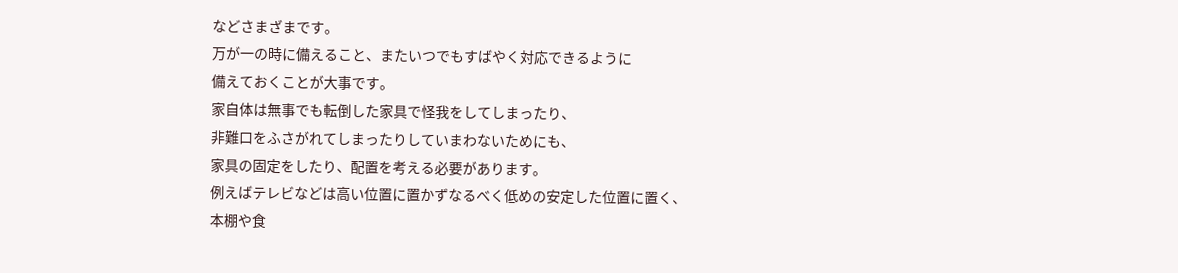などさまざまです。
万が一の時に備えること、またいつでもすばやく対応できるように
備えておくことが大事です。
家自体は無事でも転倒した家具で怪我をしてしまったり、
非難口をふさがれてしまったりしていまわないためにも、
家具の固定をしたり、配置を考える必要があります。
例えばテレビなどは高い位置に置かずなるべく低めの安定した位置に置く、
本棚や食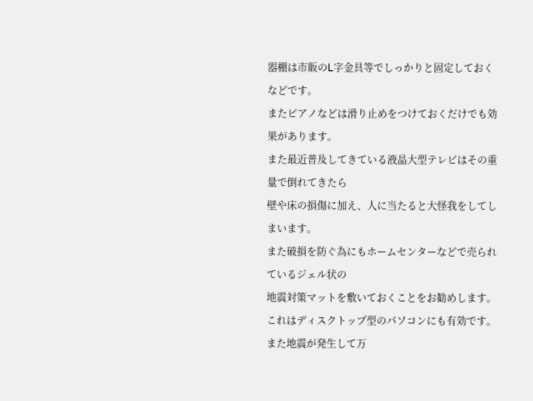器棚は市販のL字金具等でしっかりと固定しておくなどです。
またピアノなどは滑り止めをつけておくだけでも効果があります。
また最近普及してきている液晶大型テレビはその重量で倒れてきたら
壁や床の損傷に加え、人に当たると大怪我をしてしまいます。
また破損を防ぐ為にもホームセンターなどで売られているジェル状の
地震対策マットを敷いておくことをお勧めします。
これはディスクトップ型のパソコンにも有効です。
また地震が発生して万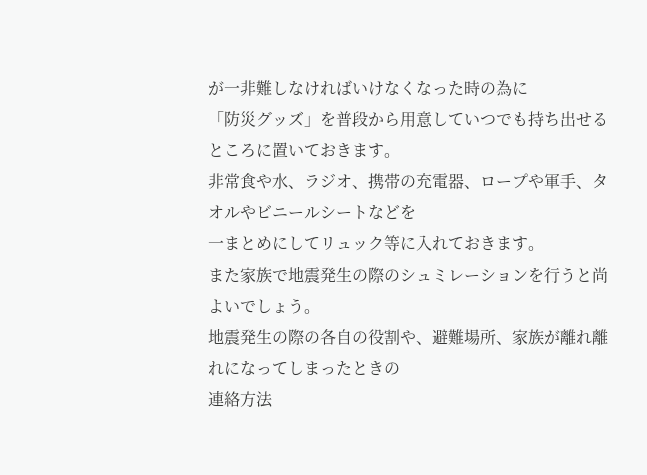が一非難しなければいけなくなった時の為に
「防災グッズ」を普段から用意していつでも持ち出せるところに置いておきます。
非常食や水、ラジオ、携帯の充電器、ロープや軍手、タオルやビニールシートなどを
一まとめにしてリュック等に入れておきます。
また家族で地震発生の際のシュミレーションを行うと尚よいでしょう。
地震発生の際の各自の役割や、避難場所、家族が離れ離れになってしまったときの
連絡方法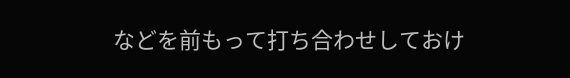などを前もって打ち合わせしておけ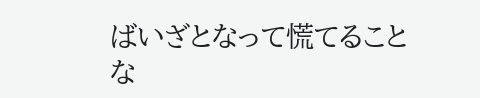ばいざとなって慌てることな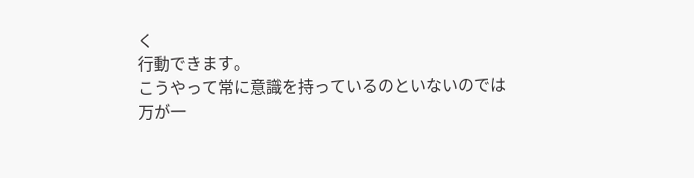く
行動できます。
こうやって常に意識を持っているのといないのでは
万が一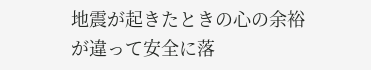地震が起きたときの心の余裕が違って安全に落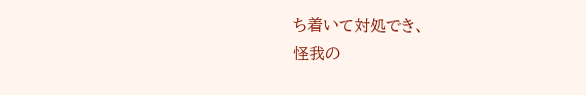ち着いて対処でき、
怪我の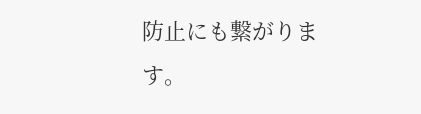防止にも繋がります。